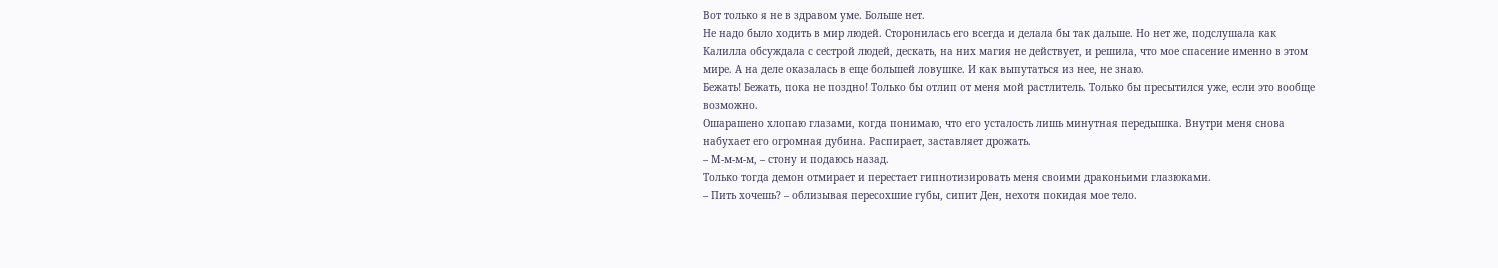Вот только я не в здравом уме. Больше нет.
Не надо было ходить в мир людей. Сторонилась его всегда и делала бы так дальше. Но нет же, подслушала как Калилла обсуждала с сестрой людей, дескать, на них магия не действует, и решила, что мое спасение именно в этом мире. А на деле оказалась в еще большей ловушке. И как выпутаться из нее, не знаю.
Бежать! Бежать, пока не поздно! Только бы отлип от меня мой растлитель. Только бы пресытился уже, если это вообще возможно.
Ошарашено хлопаю глазами, когда понимаю, что его усталость лишь минутная передышка. Внутри меня снова набухает его огромная дубина. Распирает, заставляет дрожать.
– М-м-м-м, – стону и подаюсь назад.
Только тогда демон отмирает и перестает гипнотизировать меня своими драконьими глазюками.
– Пить хочешь? – облизывая пересохшие губы, сипит Ден, нехотя покидая мое тело.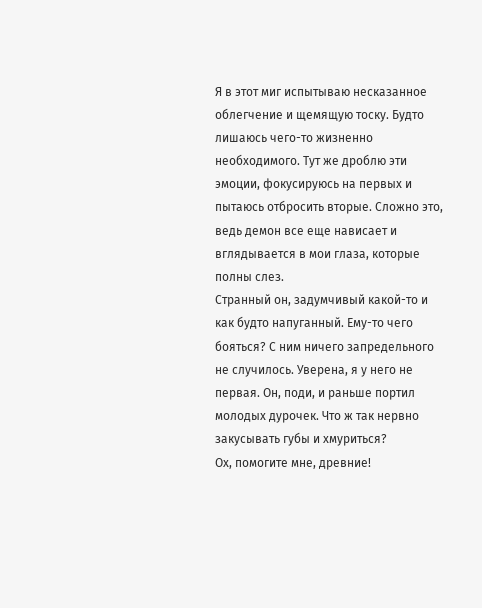Я в этот миг испытываю несказанное облегчение и щемящую тоску. Будто лишаюсь чего-то жизненно необходимого. Тут же дроблю эти эмоции, фокусируюсь на первых и пытаюсь отбросить вторые. Сложно это, ведь демон все еще нависает и вглядывается в мои глаза, которые полны слез.
Странный он, задумчивый какой-то и как будто напуганный. Ему-то чего бояться? С ним ничего запредельного не случилось. Уверена, я у него не первая. Он, поди, и раньше портил молодых дурочек. Что ж так нервно закусывать губы и хмуриться?
Ох, помогите мне, древние!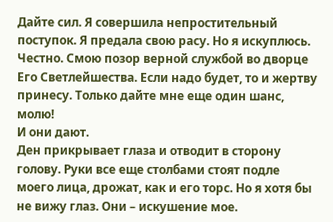Дайте сил. Я совершила непростительный поступок. Я предала свою расу. Но я искуплюсь. Честно. Смою позор верной службой во дворце Его Светлейшества. Если надо будет, то и жертву принесу. Только дайте мне еще один шанс, молю!
И они дают.
Ден прикрывает глаза и отводит в сторону голову. Руки все еще столбами стоят подле моего лица, дрожат, как и его торс. Но я хотя бы не вижу глаз. Они – искушение мое.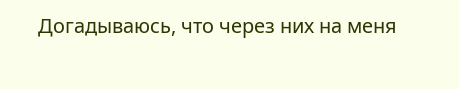Догадываюсь, что через них на меня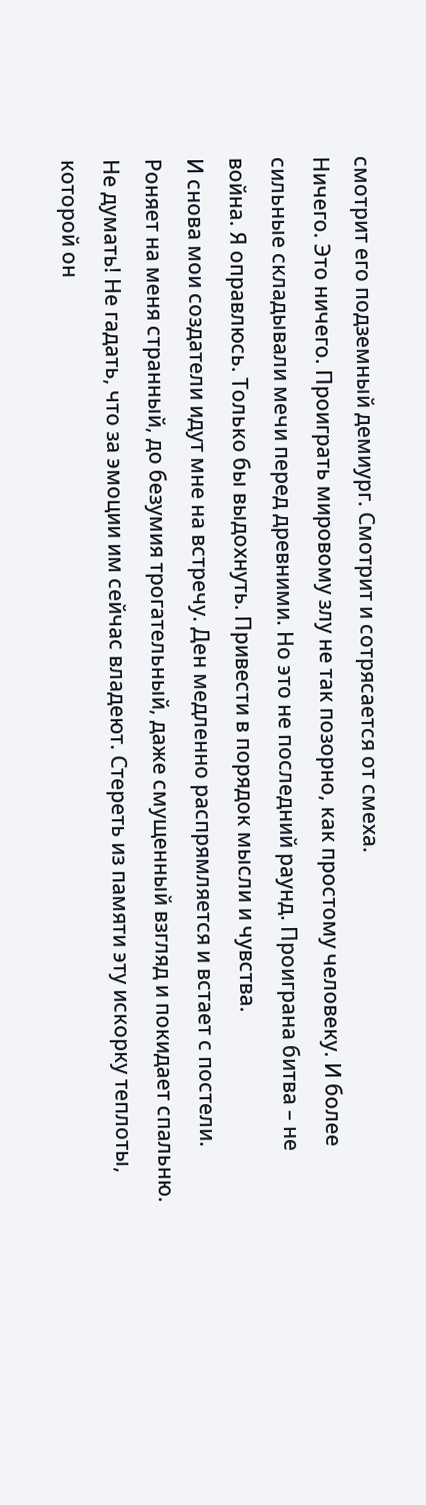смотрит его подземный демиург. Смотрит и сотрясается от смеха.
Ничего. Это ничего. Проиграть мировому злу не так позорно, как простому человеку. И более сильные складывали мечи перед древними. Но это не последний раунд. Проиграна битва – не война. Я оправлюсь. Только бы выдохнуть. Привести в порядок мысли и чувства.
И снова мои создатели идут мне на встречу. Ден медленно распрямляется и встает с постели. Роняет на меня странный, до безумия трогательный, даже смущенный взгляд и покидает спальню.
Не думать! Не гадать, что за эмоции им сейчас владеют. Стереть из памяти эту искорку теплоты, которой он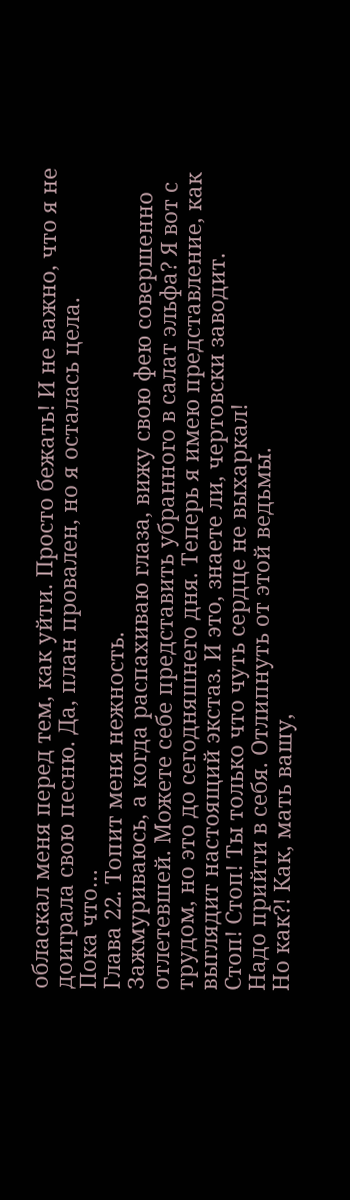обласкал меня перед тем, как уйти. Просто бежать! И не важно, что я не доиграла свою песню. Да, план провален, но я осталась цела.
Пока что…
Глава 22. Топит меня нежность.
Зажмуриваюсь, а когда распахиваю глаза, вижу свою фею совершенно отлетевшей. Можете себе представить убранного в салат эльфа? Я вот с трудом, но это до сегодняшнего дня. Теперь я имею представление, как выглядит настоящий экстаз. И это, знаете ли, чертовски заводит.
Стоп! Стоп! Ты только что чуть сердце не выхаркал!
Надо прийти в себя. Отлипнуть от этой ведьмы.
Но как?! Как, мать вашу,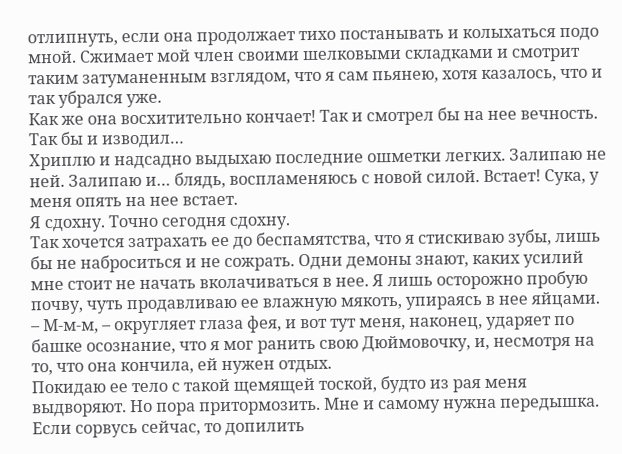отлипнуть, если она продолжает тихо постанывать и колыхаться подо мной. Сжимает мой член своими шелковыми складками и смотрит таким затуманенным взглядом, что я сам пьянею, хотя казалось, что и так убрался уже.
Как же она восхитительно кончает! Так и смотрел бы на нее вечность. Так бы и изводил…
Хриплю и надсадно выдыхаю последние ошметки легких. Залипаю не ней. Залипаю и… блядь, воспламеняюсь с новой силой. Встает! Сука, у меня опять на нее встает.
Я сдохну. Точно сегодня сдохну.
Так хочется затрахать ее до беспамятства, что я стискиваю зубы, лишь бы не наброситься и не сожрать. Одни демоны знают, каких усилий мне стоит не начать вколачиваться в нее. Я лишь осторожно пробую почву, чуть продавливаю ее влажную мякоть, упираясь в нее яйцами.
– М-м-м, – округляет глаза фея, и вот тут меня, наконец, ударяет по башке осознание, что я мог ранить свою Дюймовочку, и, несмотря на то, что она кончила, ей нужен отдых.
Покидаю ее тело с такой щемящей тоской, будто из рая меня выдворяют. Но пора притормозить. Мне и самому нужна передышка. Если сорвусь сейчас, то допилить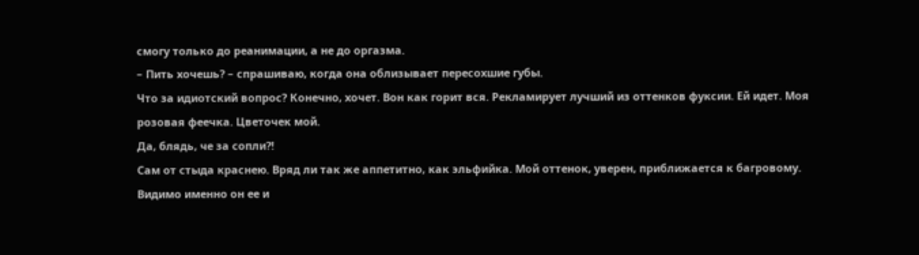смогу только до реанимации, а не до оргазма.
– Пить хочешь? – спрашиваю, когда она облизывает пересохшие губы.
Что за идиотский вопрос? Конечно, хочет. Вон как горит вся. Рекламирует лучший из оттенков фуксии. Ей идет. Моя розовая феечка. Цветочек мой.
Да, блядь, че за сопли?!
Сам от стыда краснею. Вряд ли так же аппетитно, как эльфийка. Мой оттенок, уверен, приближается к багровому. Видимо именно он ее и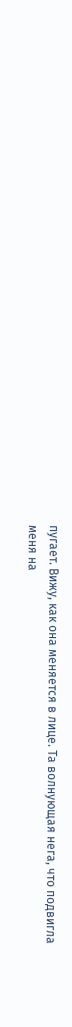пугает. Вижу, как она меняется в лице. Та волнующая нега, что подвигла меня на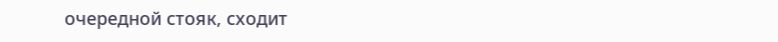очередной стояк, сходит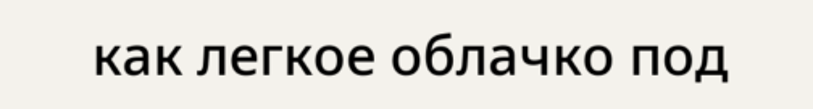как легкое облачко под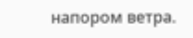напором ветра.